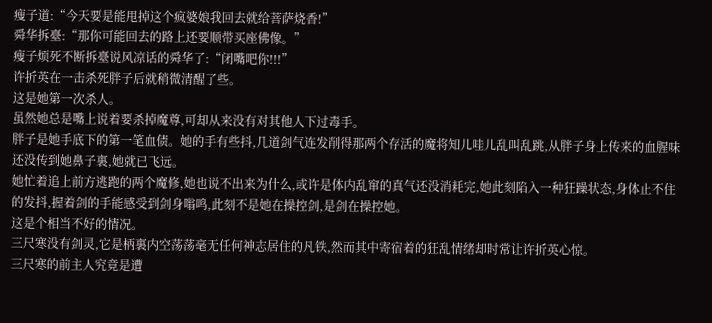瘦子道:“今天要是能甩掉这个疯婆娘我回去就给菩萨烧香!”
舜华拆臺:“那你可能回去的路上还要顺带买座佛像。”
瘦子烦死不断拆臺说风凉话的舜华了:“闭嘴吧你!!!”
许折英在一击杀死胖子后就稍微清醒了些。
这是她第一次杀人。
虽然她总是嘴上说着要杀掉魔尊,可却从来没有对其他人下过毒手。
胖子是她手底下的第一笔血债。她的手有些抖,几道剑气连发削得那两个存活的魔将知儿哇儿乱叫乱跳,从胖子身上传来的血腥味还没传到她鼻子裏,她就已飞远。
她忙着追上前方逃跑的两个魔修,她也说不出来为什么,或许是体内乱窜的真气还没消耗完,她此刻陷入一种狂躁状态,身体止不住的发抖,握着剑的手能感受到剑身嗡鸣,此刻不是她在操控剑,是剑在操控她。
这是个相当不好的情况。
三尺寒没有剑灵,它是柄裏内空荡荡毫无任何神志居住的凡铁,然而其中寄宿着的狂乱情绪却时常让许折英心惊。
三尺寒的前主人究竟是遭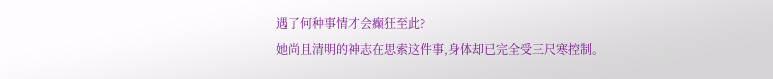遇了何种事情才会癫狂至此?
她尚且清明的神志在思索这件事,身体却已完全受三尺寒控制。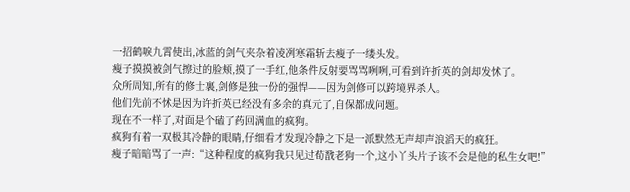一招鹤唳九霄使出,冰蓝的剑气夹杂着凌冽寒霜斩去瘦子一缕头发。
瘦子摸摸被剑气擦过的脸颊,摸了一手红,他条件反射要骂骂咧咧,可看到许折英的剑却发怵了。
众所周知,所有的修士裏,剑修是独一份的强悍——因为剑修可以跨境界杀人。
他们先前不怵是因为许折英已经没有多余的真元了,自保都成问题。
现在不一样了,对面是个磕了药回满血的疯狗。
疯狗有着一双极其冷静的眼睛,仔细看才发现冷静之下是一派默然无声却声浪滔天的疯狂。
瘦子暗暗骂了一声:“这种程度的疯狗我只见过荀戬老狗一个,这小丫头片子该不会是他的私生女吧!”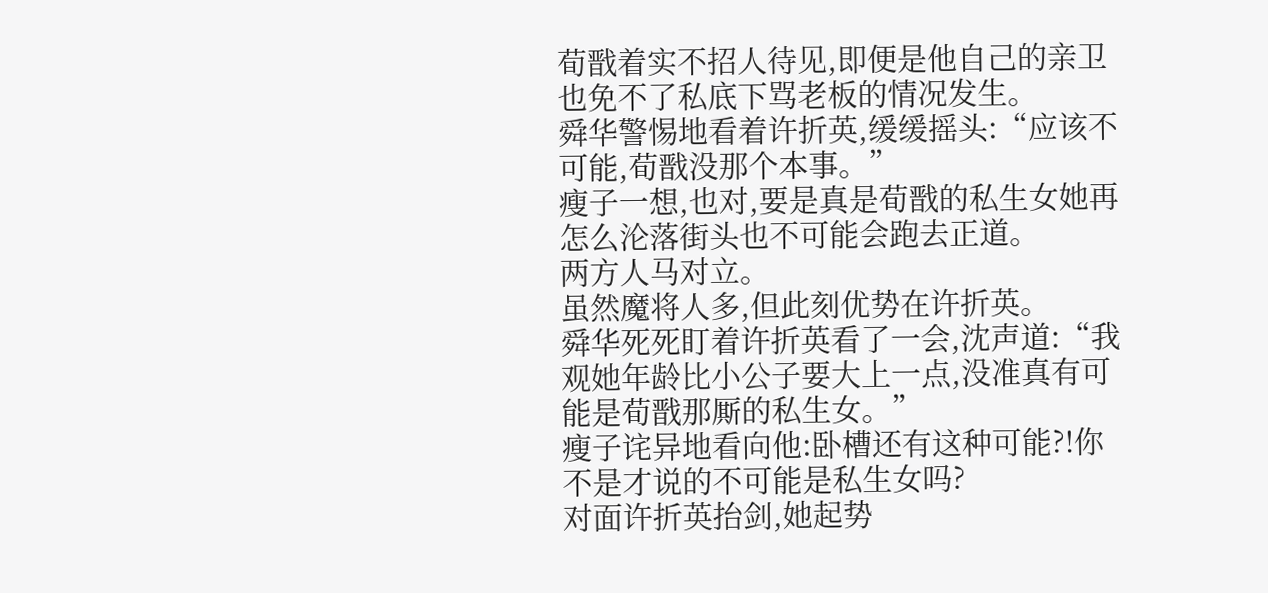荀戬着实不招人待见,即便是他自己的亲卫也免不了私底下骂老板的情况发生。
舜华警惕地看着许折英,缓缓摇头:“应该不可能,荀戬没那个本事。”
瘦子一想,也对,要是真是荀戬的私生女她再怎么沦落街头也不可能会跑去正道。
两方人马对立。
虽然魔将人多,但此刻优势在许折英。
舜华死死盯着许折英看了一会,沈声道:“我观她年龄比小公子要大上一点,没准真有可能是荀戬那厮的私生女。”
瘦子诧异地看向他:卧槽还有这种可能?!你不是才说的不可能是私生女吗?
对面许折英抬剑,她起势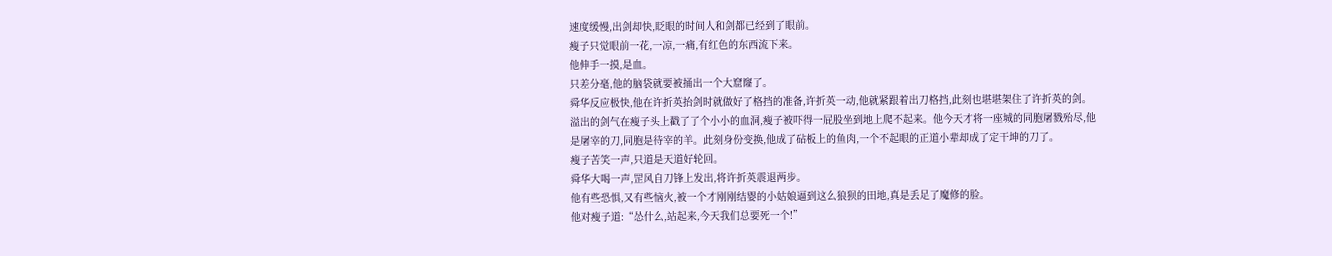速度缓慢,出剑却快,眨眼的时间人和剑都已经到了眼前。
瘦子只觉眼前一花,一凉,一痛,有红色的东西流下来。
他伸手一摸,是血。
只差分毫,他的脑袋就要被捅出一个大窟窿了。
舜华反应极快,他在许折英抬剑时就做好了格挡的准备,许折英一动,他就紧跟着出刀格挡,此刻也堪堪架住了许折英的剑。
溢出的剑气在瘦子头上戳了了个小小的血洞,瘦子被吓得一屁股坐到地上爬不起来。他今天才将一座城的同胞屠戮殆尽,他是屠宰的刀,同胞是待宰的羊。此刻身份变换,他成了砧板上的鱼肉,一个不起眼的正道小辈却成了定干坤的刀了。
瘦子苦笑一声,只道是天道好轮回。
舜华大喝一声,罡风自刀锋上发出,将许折英震退两步。
他有些恐惧,又有些恼火,被一个才刚刚结婴的小姑娘逼到这么狼狈的田地,真是丢足了魔修的脸。
他对瘦子道:“怂什么,站起来,今天我们总要死一个!”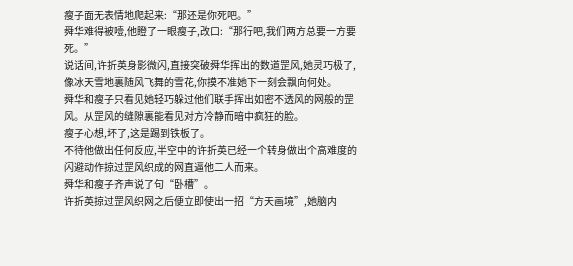瘦子面无表情地爬起来:“那还是你死吧。”
舜华难得被噎,他瞪了一眼瘦子,改口:“那行吧,我们两方总要一方要死。”
说话间,许折英身影微闪,直接突破舜华挥出的数道罡风,她灵巧极了,像冰天雪地裏随风飞舞的雪花,你摸不准她下一刻会飘向何处。
舜华和瘦子只看见她轻巧躲过他们联手挥出如密不透风的网般的罡风。从罡风的缝隙裏能看见对方冷静而暗中疯狂的脸。
瘦子心想,坏了,这是踢到铁板了。
不待他做出任何反应,半空中的许折英已经一个转身做出个高难度的闪避动作掠过罡风织成的网直逼他二人而来。
舜华和瘦子齐声说了句“卧槽”。
许折英掠过罡风织网之后便立即使出一招“方天画境”,她脑内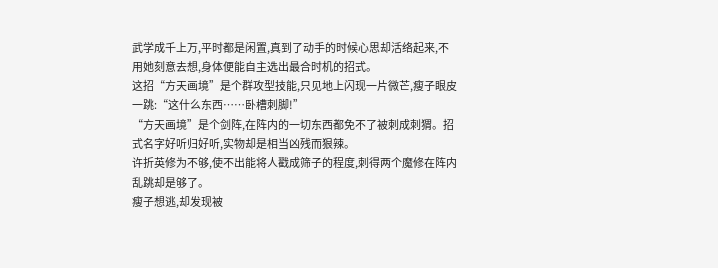武学成千上万,平时都是闲置,真到了动手的时候心思却活络起来,不用她刻意去想,身体便能自主选出最合时机的招式。
这招“方天画境”是个群攻型技能,只见地上闪现一片微芒,瘦子眼皮一跳:“这什么东西……卧槽刺脚!”
“方天画境”是个剑阵,在阵内的一切东西都免不了被刺成刺猬。招式名字好听归好听,实物却是相当凶残而狠辣。
许折英修为不够,使不出能将人戳成筛子的程度,刺得两个魔修在阵内乱跳却是够了。
瘦子想逃,却发现被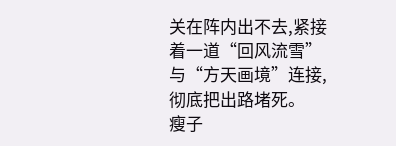关在阵内出不去,紧接着一道“回风流雪”与“方天画境”连接,彻底把出路堵死。
瘦子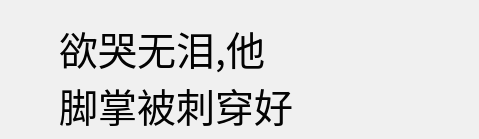欲哭无泪,他脚掌被刺穿好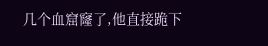几个血窟窿了,他直接跪下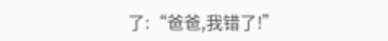了:“爸爸,我错了!”